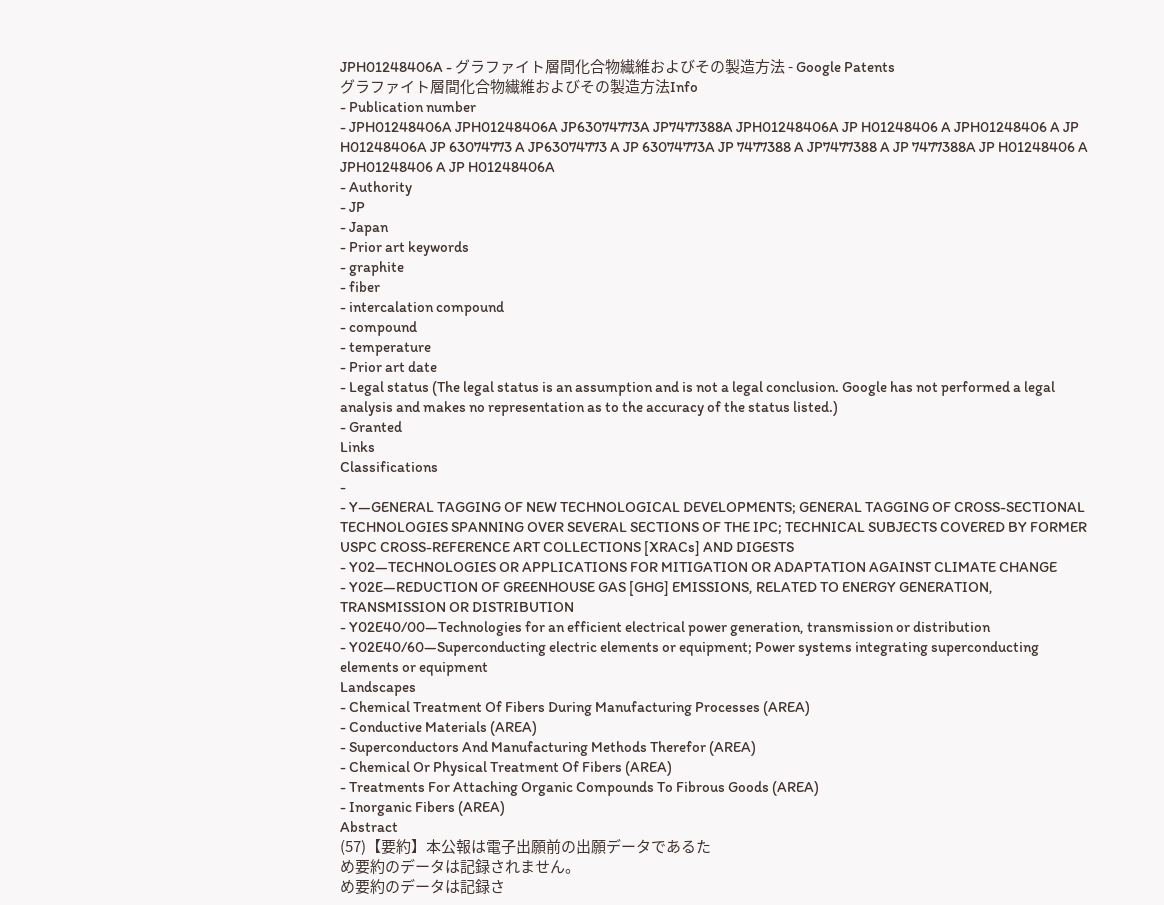JPH01248406A - グラファイト層間化合物繊維およびその製造方法 - Google Patents
グラファイト層間化合物繊維およびその製造方法Info
- Publication number
- JPH01248406A JPH01248406A JP63074773A JP7477388A JPH01248406A JP H01248406 A JPH01248406 A JP H01248406A JP 63074773 A JP63074773 A JP 63074773A JP 7477388 A JP7477388 A JP 7477388A JP H01248406 A JPH01248406 A JP H01248406A
- Authority
- JP
- Japan
- Prior art keywords
- graphite
- fiber
- intercalation compound
- compound
- temperature
- Prior art date
- Legal status (The legal status is an assumption and is not a legal conclusion. Google has not performed a legal analysis and makes no representation as to the accuracy of the status listed.)
- Granted
Links
Classifications
-
- Y—GENERAL TAGGING OF NEW TECHNOLOGICAL DEVELOPMENTS; GENERAL TAGGING OF CROSS-SECTIONAL TECHNOLOGIES SPANNING OVER SEVERAL SECTIONS OF THE IPC; TECHNICAL SUBJECTS COVERED BY FORMER USPC CROSS-REFERENCE ART COLLECTIONS [XRACs] AND DIGESTS
- Y02—TECHNOLOGIES OR APPLICATIONS FOR MITIGATION OR ADAPTATION AGAINST CLIMATE CHANGE
- Y02E—REDUCTION OF GREENHOUSE GAS [GHG] EMISSIONS, RELATED TO ENERGY GENERATION, TRANSMISSION OR DISTRIBUTION
- Y02E40/00—Technologies for an efficient electrical power generation, transmission or distribution
- Y02E40/60—Superconducting electric elements or equipment; Power systems integrating superconducting elements or equipment
Landscapes
- Chemical Treatment Of Fibers During Manufacturing Processes (AREA)
- Conductive Materials (AREA)
- Superconductors And Manufacturing Methods Therefor (AREA)
- Chemical Or Physical Treatment Of Fibers (AREA)
- Treatments For Attaching Organic Compounds To Fibrous Goods (AREA)
- Inorganic Fibers (AREA)
Abstract
(57)【要約】本公報は電子出願前の出願データであるた
め要約のデータは記録されません。
め要約のデータは記録さ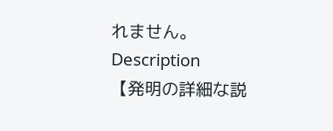れません。
Description
【発明の詳細な説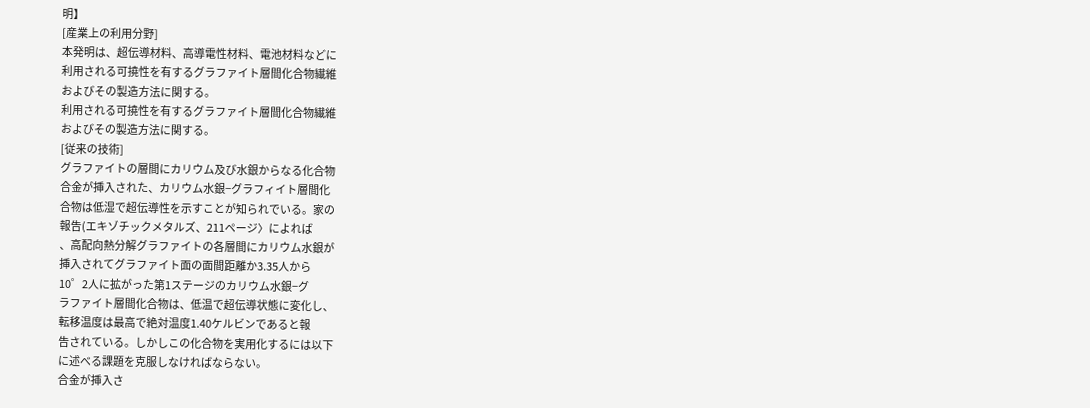明】
[産業上の利用分野]
本発明は、超伝導材料、高導電性材料、電池材料などに
利用される可撓性を有するグラファイト層間化合物繊維
およびその製造方法に関する。
利用される可撓性を有するグラファイト層間化合物繊維
およびその製造方法に関する。
[従来の技術]
グラファイトの層間にカリウム及び水銀からなる化合物
合金が挿入された、カリウム水銀−グラフィイト層間化
合物は低湿で超伝導性を示すことが知られでいる。家の
報告(エキゾチックメタルズ、211ページ〉によれば
、高配向熱分解グラファイトの各層間にカリウム水銀が
挿入されてグラファイト面の面間距離か3.35人から
10゜2人に拡がった第1ステージのカリウム水銀−グ
ラファイト層間化合物は、低温で超伝導状態に変化し、
転移温度は最高で絶対温度1.40ケルビンであると報
告されている。しかしこの化合物を実用化するには以下
に述べる課題を克服しなければならない。
合金が挿入さ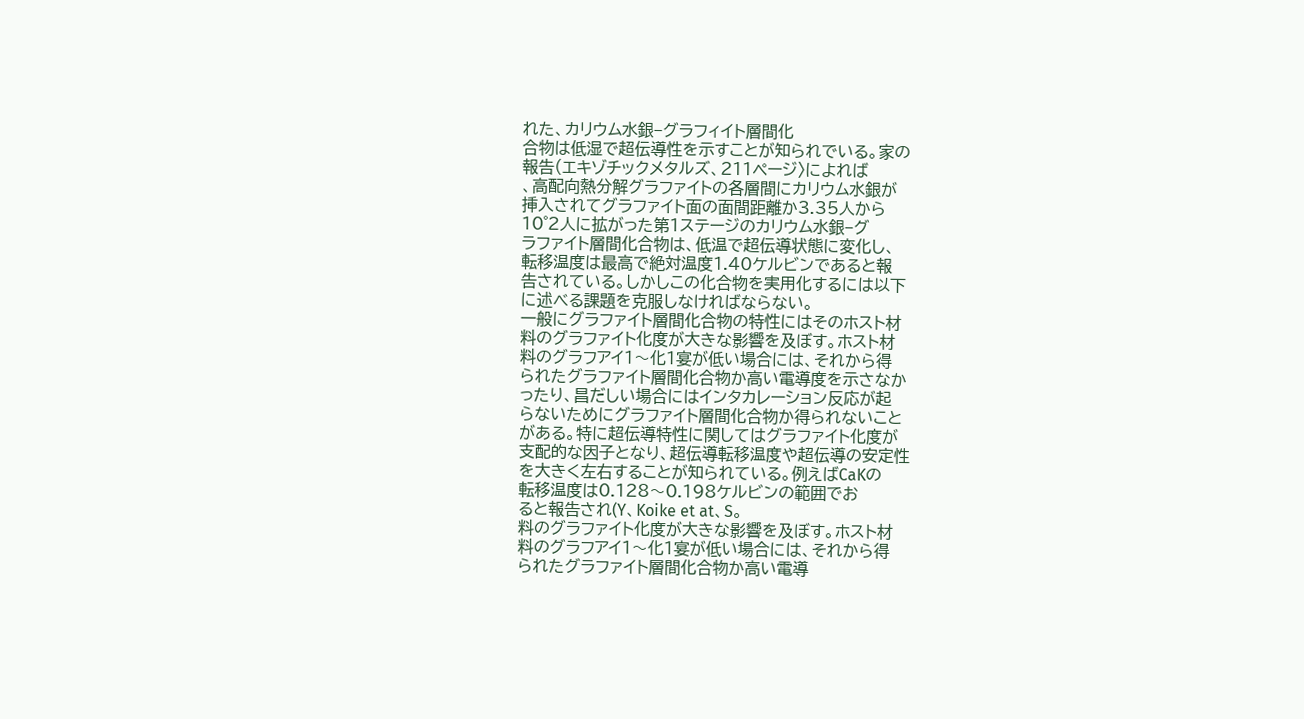れた、カリウム水銀−グラフィイト層間化
合物は低湿で超伝導性を示すことが知られでいる。家の
報告(エキゾチックメタルズ、211ページ〉によれば
、高配向熱分解グラファイトの各層間にカリウム水銀が
挿入されてグラファイト面の面間距離か3.35人から
10゜2人に拡がった第1ステージのカリウム水銀−グ
ラファイト層間化合物は、低温で超伝導状態に変化し、
転移温度は最高で絶対温度1.40ケルビンであると報
告されている。しかしこの化合物を実用化するには以下
に述べる課題を克服しなければならない。
一般にグラファイト層間化合物の特性にはそのホスト材
料のグラファイト化度が大きな影響を及ぼす。ホスト材
料のグラフアイ1〜化1宴が低い場合には、それから得
られたグラファイト層間化合物か高い電導度を示さなか
ったり、昌だしい場合にはインタカレーション反応が起
らないためにグラファイト層間化合物か得られないこと
がある。特に超伝導特性に関してはグラファイト化度が
支配的な因子となり、超伝導転移温度や超伝導の安定性
を大きく左右することが知られている。例えばCaKの
転移温度は0.128〜0.198ケルビンの範囲でお
ると報告され(Y、Koike et at、S。
料のグラファイト化度が大きな影響を及ぼす。ホスト材
料のグラフアイ1〜化1宴が低い場合には、それから得
られたグラファイト層間化合物か高い電導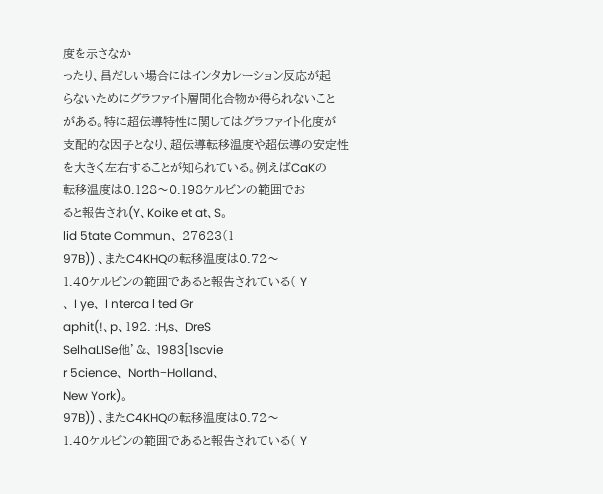度を示さなか
ったり、昌だしい場合にはインタカレーション反応が起
らないためにグラファイト層間化合物か得られないこと
がある。特に超伝導特性に関してはグラファイト化度が
支配的な因子となり、超伝導転移温度や超伝導の安定性
を大きく左右することが知られている。例えばCaKの
転移温度は0.128〜0.198ケルビンの範囲でお
ると報告され(Y、Koike et at、S。
lid 5tate Commun、 27623(1
97B)) 、またC4KHQの転移温度は0.72〜
1.40ケルビンの範囲であると報告されている( Y
、 I ye、 I nterca l ted Gr
aphit(!、p、192. :H,s、 DreS
SelhaLISe他’&、 1983[1scvie
r 5cience、 North−Holland、
New York)。
97B)) 、またC4KHQの転移温度は0.72〜
1.40ケルビンの範囲であると報告されている( Y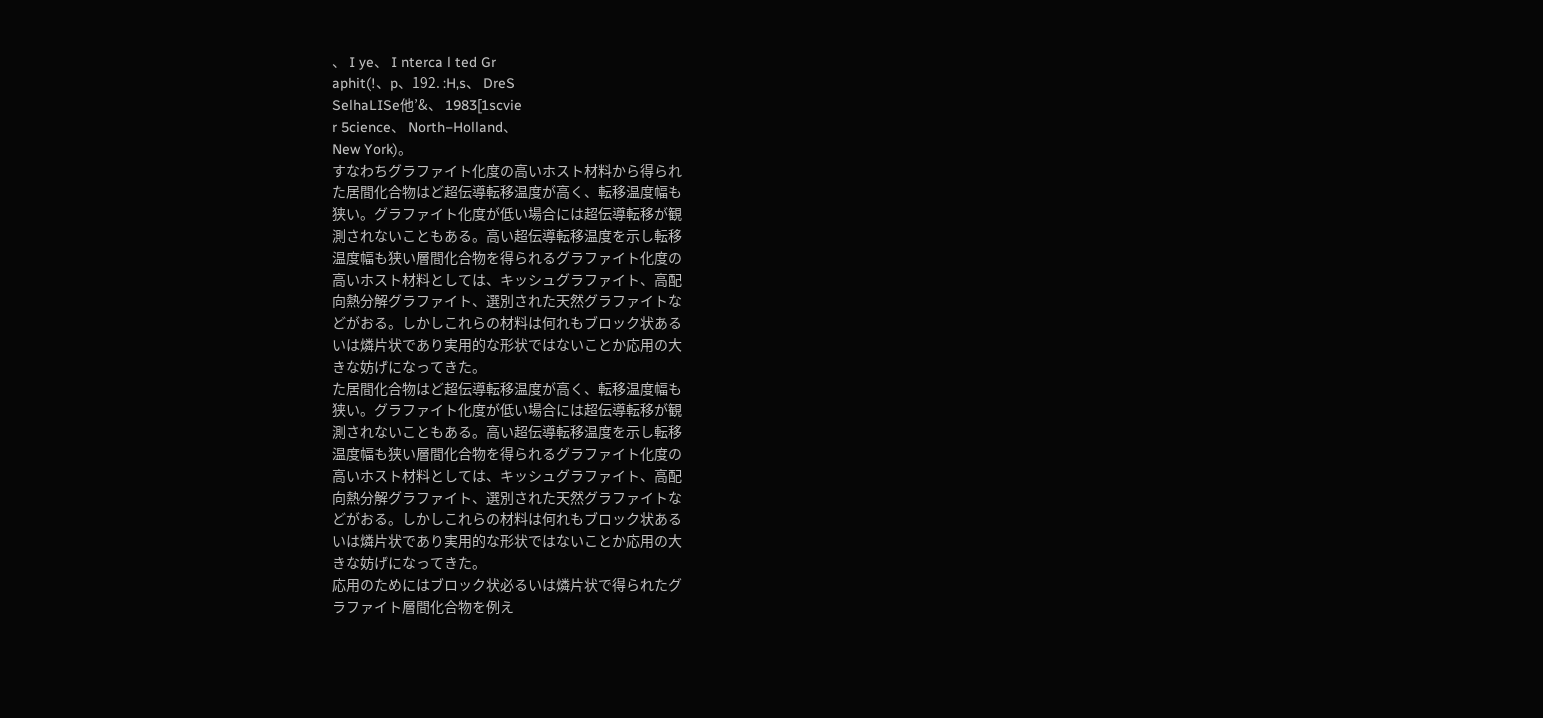、 I ye、 I nterca l ted Gr
aphit(!、p、192. :H,s、 DreS
SelhaLISe他’&、 1983[1scvie
r 5cience、 North−Holland、
New York)。
すなわちグラファイト化度の高いホスト材料から得られ
た居間化合物はど超伝導転移温度が高く、転移温度幅も
狭い。グラファイト化度が低い場合には超伝導転移が観
測されないこともある。高い超伝導転移温度を示し転移
温度幅も狭い層間化合物を得られるグラファイト化度の
高いホスト材料としては、キッシュグラファイト、高配
向熱分解グラファイト、選別された天然グラファイトな
どがおる。しかしこれらの材料は何れもブロック状ある
いは燐片状であり実用的な形状ではないことか応用の大
きな妨げになってきた。
た居間化合物はど超伝導転移温度が高く、転移温度幅も
狭い。グラファイト化度が低い場合には超伝導転移が観
測されないこともある。高い超伝導転移温度を示し転移
温度幅も狭い層間化合物を得られるグラファイト化度の
高いホスト材料としては、キッシュグラファイト、高配
向熱分解グラファイト、選別された天然グラファイトな
どがおる。しかしこれらの材料は何れもブロック状ある
いは燐片状であり実用的な形状ではないことか応用の大
きな妨げになってきた。
応用のためにはブロック状必るいは燐片状で得られたグ
ラファイト層間化合物を例え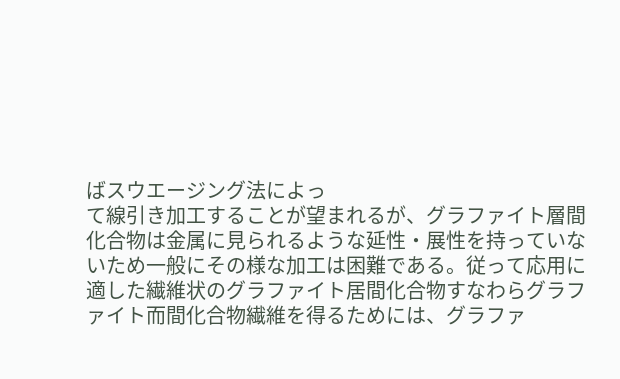ばスウエージング法によっ
て線引き加工することが望まれるが、グラファイト層間
化合物は金属に見られるような延性・展性を持っていな
いため一般にその様な加工は困難である。従って応用に
適した繊維状のグラファイト居間化合物すなわらグラフ
ァイト而間化合物繊維を得るためには、グラファ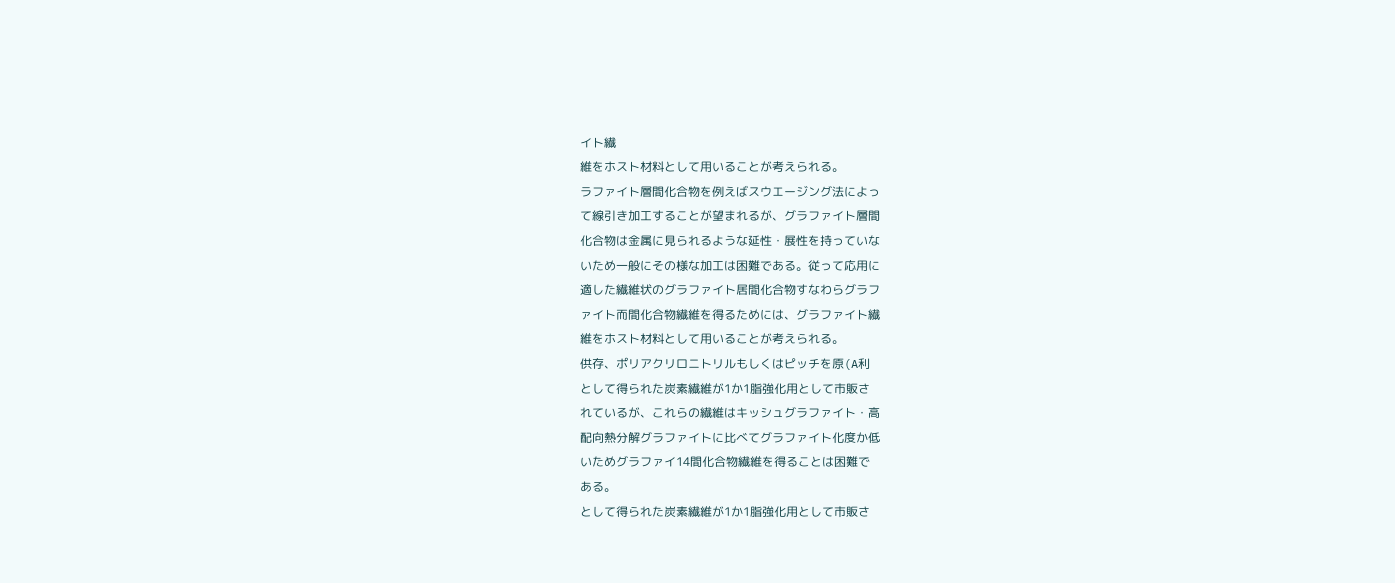イト繊
維をホスト材料として用いることが考えられる。
ラファイト層間化合物を例えばスウエージング法によっ
て線引き加工することが望まれるが、グラファイト層間
化合物は金属に見られるような延性・展性を持っていな
いため一般にその様な加工は困難である。従って応用に
適した繊維状のグラファイト居間化合物すなわらグラフ
ァイト而間化合物繊維を得るためには、グラファイト繊
維をホスト材料として用いることが考えられる。
供存、ポリアクリロニトリルもしくはピッチを原(A利
として得られた炭素繊維が1か1脂強化用として市販さ
れているが、これらの繊維はキッシュグラファイト・高
配向熱分解グラファイトに比べてグラファイト化度か低
いためグラファイ14間化合物繊維を得ることは困難で
ある。
として得られた炭素繊維が1か1脂強化用として市販さ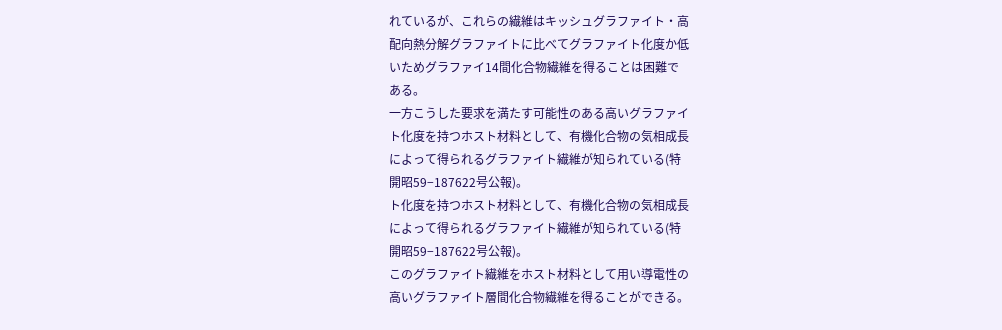れているが、これらの繊維はキッシュグラファイト・高
配向熱分解グラファイトに比べてグラファイト化度か低
いためグラファイ14間化合物繊維を得ることは困難で
ある。
一方こうした要求を満たす可能性のある高いグラファイ
ト化度を持つホスト材料として、有機化合物の気相成長
によって得られるグラファイト繊維が知られている(特
開昭59−187622号公報)。
ト化度を持つホスト材料として、有機化合物の気相成長
によって得られるグラファイト繊維が知られている(特
開昭59−187622号公報)。
このグラファイト繊維をホスト材料として用い導電性の
高いグラファイト層間化合物繊維を得ることができる。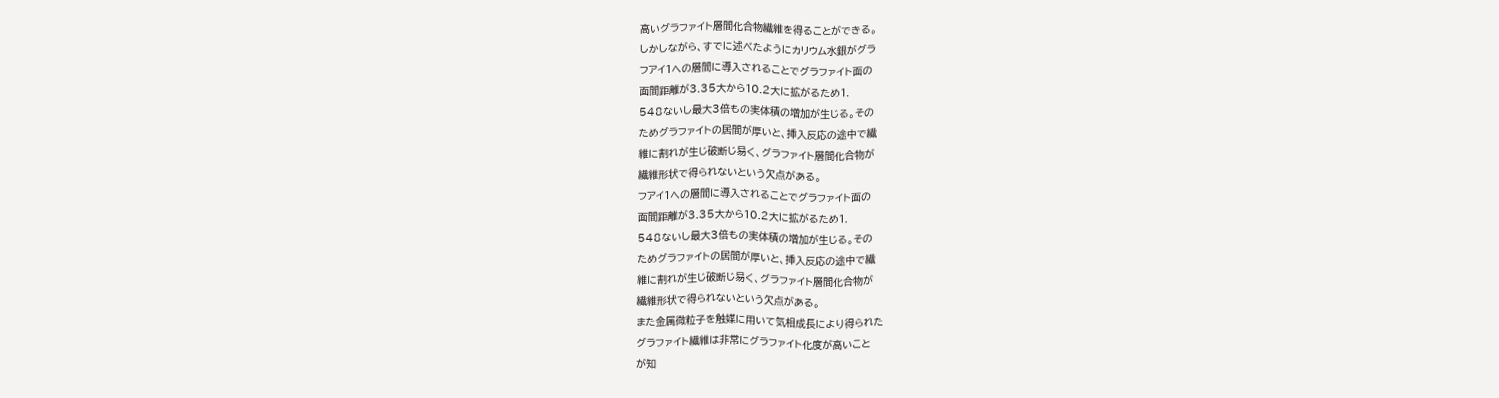高いグラファイト層間化合物繊維を得ることができる。
しかしながら、すでに述べたようにカリウム水銀がグラ
フアイ1への層間に導入されることでグラファイト面の
面間距離が3.35大から10.2大に拡がるため1.
548ないし最大3倍もの実体積の増加が生じる。その
ためグラファイトの居間が厚いと、挿入反応の途中で繊
維に割れが生じ破断じ易く、グラファイト層間化合物が
繊維形状で得られないという欠点がある。
フアイ1への層間に導入されることでグラファイト面の
面間距離が3.35大から10.2大に拡がるため1.
548ないし最大3倍もの実体積の増加が生じる。その
ためグラファイトの居間が厚いと、挿入反応の途中で繊
維に割れが生じ破断じ易く、グラファイト層間化合物が
繊維形状で得られないという欠点がある。
また金属微粒子を触媒に用いて気相成長により得られた
グラファイト繊維は非常にグラファイト化度が高いこと
が知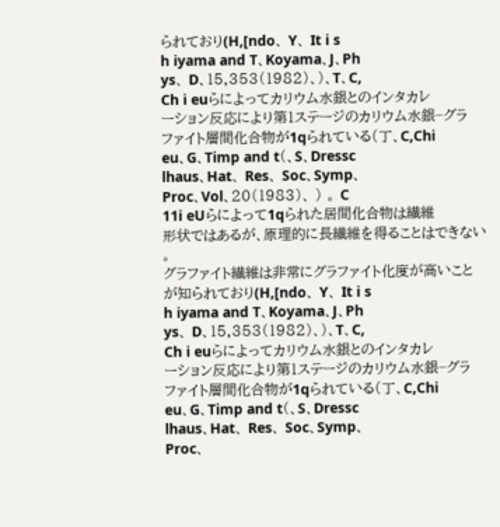られており(H,[ndo、 Y、 It i s
h iyama and T、Koyama、J、Ph
ys、 D、15,353(1982)、)、T、C,
Ch i euらによってカリウム水銀とのインタカレ
ーション反応により第1ステージのカリウム水銀−グラ
ファイト層間化合物が1qられている(丁、C,Chi
eu、G、Timp and t(、S、Dressc
lhaus、Hat、 Res、 Soc、Symp、
Proc、Vol、20(1983)、 ) 。 C
11i eUらによって1qられた居間化合物は繊維
形状ではあるが、原理的に長繊維を得ることはできない
。
グラファイト繊維は非常にグラファイト化度が高いこと
が知られており(H,[ndo、 Y、 It i s
h iyama and T、Koyama、J、Ph
ys、 D、15,353(1982)、)、T、C,
Ch i euらによってカリウム水銀とのインタカレ
ーション反応により第1ステージのカリウム水銀−グラ
ファイト層間化合物が1qられている(丁、C,Chi
eu、G、Timp and t(、S、Dressc
lhaus、Hat、 Res、 Soc、Symp、
Proc、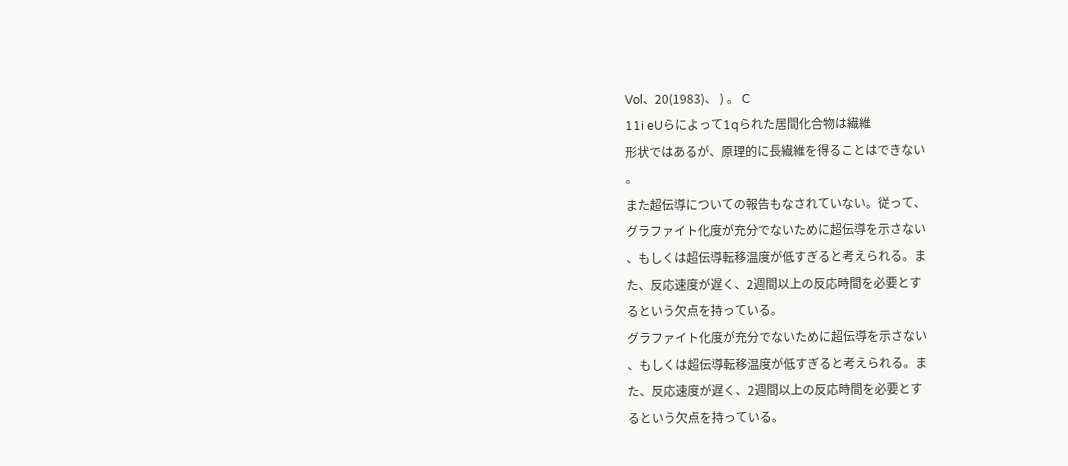Vol、20(1983)、 ) 。 C
11i eUらによって1qられた居間化合物は繊維
形状ではあるが、原理的に長繊維を得ることはできない
。
また超伝導についての報告もなされていない。従って、
グラファイト化度が充分でないために超伝導を示さない
、もしくは超伝導転移温度が低すぎると考えられる。ま
た、反応速度が遅く、2週間以上の反応時間を必要とす
るという欠点を持っている。
グラファイト化度が充分でないために超伝導を示さない
、もしくは超伝導転移温度が低すぎると考えられる。ま
た、反応速度が遅く、2週間以上の反応時間を必要とす
るという欠点を持っている。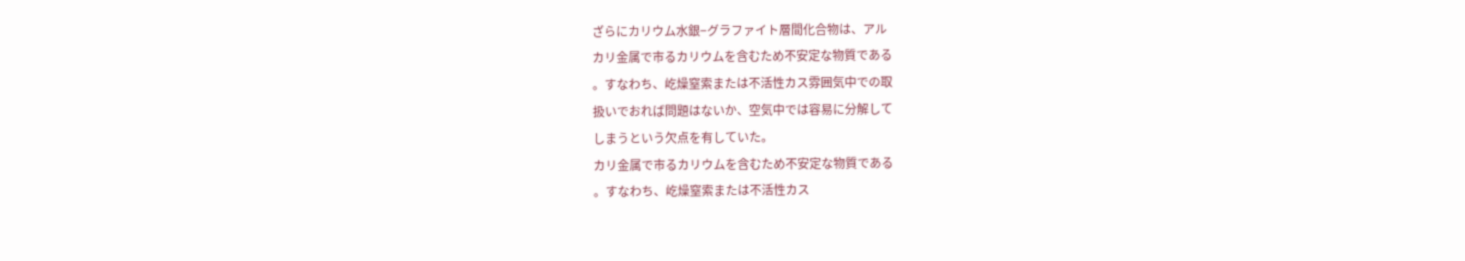ざらにカリウム水銀−グラファイト層間化合物は、アル
カリ金属で市るカリウムを含むため不安定な物質である
。すなわち、屹燥窒索または不活性カス雰囲気中での取
扱いでおれば問題はないか、空気中では容易に分解して
しまうという欠点を有していた。
カリ金属で市るカリウムを含むため不安定な物質である
。すなわち、屹燥窒索または不活性カス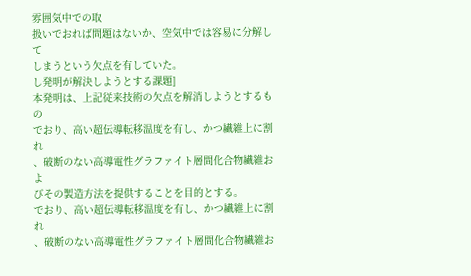雰囲気中での取
扱いでおれば問題はないか、空気中では容易に分解して
しまうという欠点を有していた。
し発明が解決しようとする課題]
本発明は、上記従来技術の欠点を解消しようとするもの
でおり、高い超伝導転移温度を有し、かつ繊維上に割れ
、破断のない高導電性グラファイト層間化合物繊維およ
びその製造方法を提供することを目的とする。
でおり、高い超伝導転移温度を有し、かつ繊維上に割れ
、破断のない高導電性グラファイト層間化合物繊維お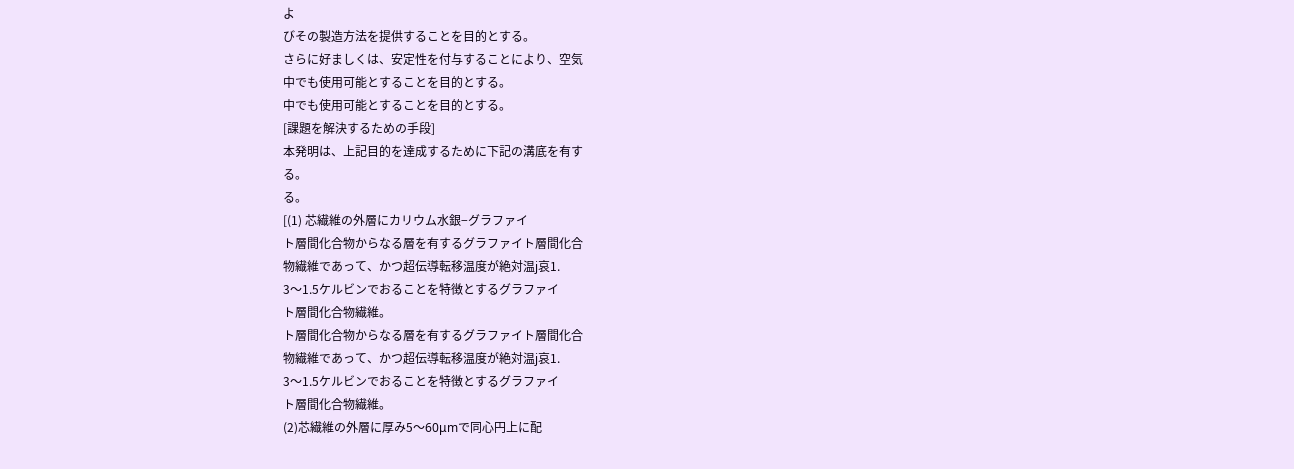よ
びその製造方法を提供することを目的とする。
さらに好ましくは、安定性を付与することにより、空気
中でも使用可能とすることを目的とする。
中でも使用可能とすることを目的とする。
[課題を解決するための手段]
本発明は、上記目的を達成するために下記の溝底を有す
る。
る。
[(1) 芯繊維の外層にカリウム水銀−グラファイ
ト層間化合物からなる層を有するグラファイト層間化合
物繊維であって、かつ超伝導転移温度が絶対温j哀1.
3〜1.5ケルビンでおることを特徴とするグラファイ
ト層間化合物繊維。
ト層間化合物からなる層を有するグラファイト層間化合
物繊維であって、かつ超伝導転移温度が絶対温j哀1.
3〜1.5ケルビンでおることを特徴とするグラファイ
ト層間化合物繊維。
(2)芯繊維の外層に厚み5〜60μmで同心円上に配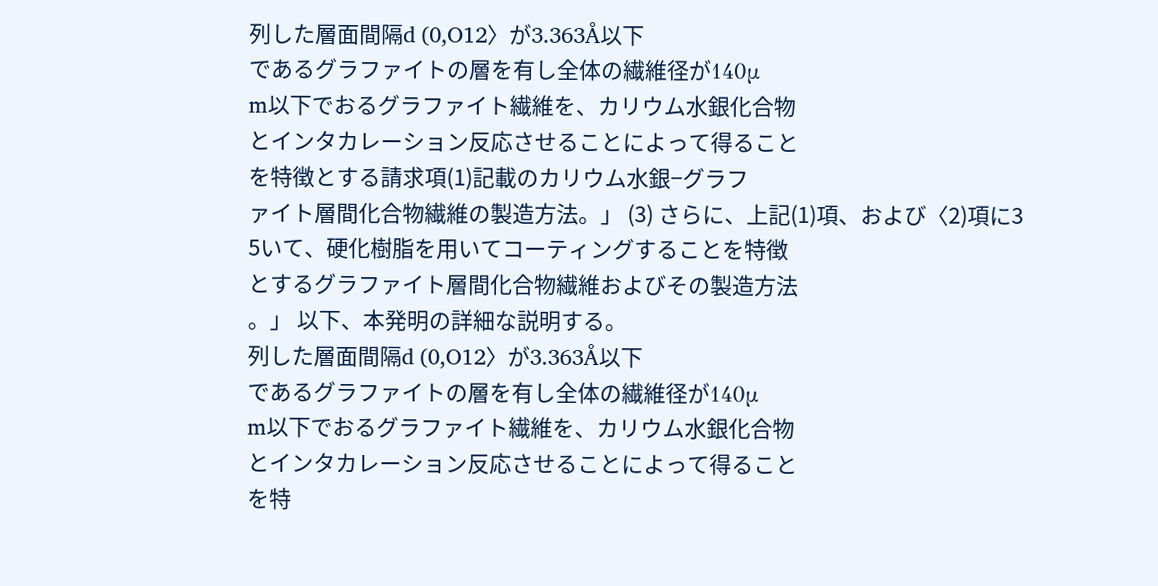列した層面間隔d (0,O12〉が3.363Å以下
であるグラファイトの層を有し全体の繊維径が140μ
m以下でおるグラファイト繊維を、カリウム水銀化合物
とインタカレーション反応させることによって得ること
を特徴とする請求項(1)記載のカリウム水銀−グラフ
ァイト層間化合物繊維の製造方法。」 (3) さらに、上記(1)項、および〈2)項に3
5いて、硬化樹脂を用いてコーティングすることを特徴
とするグラファイト層間化合物繊維およびその製造方法
。」 以下、本発明の詳細な説明する。
列した層面間隔d (0,O12〉が3.363Å以下
であるグラファイトの層を有し全体の繊維径が140μ
m以下でおるグラファイト繊維を、カリウム水銀化合物
とインタカレーション反応させることによって得ること
を特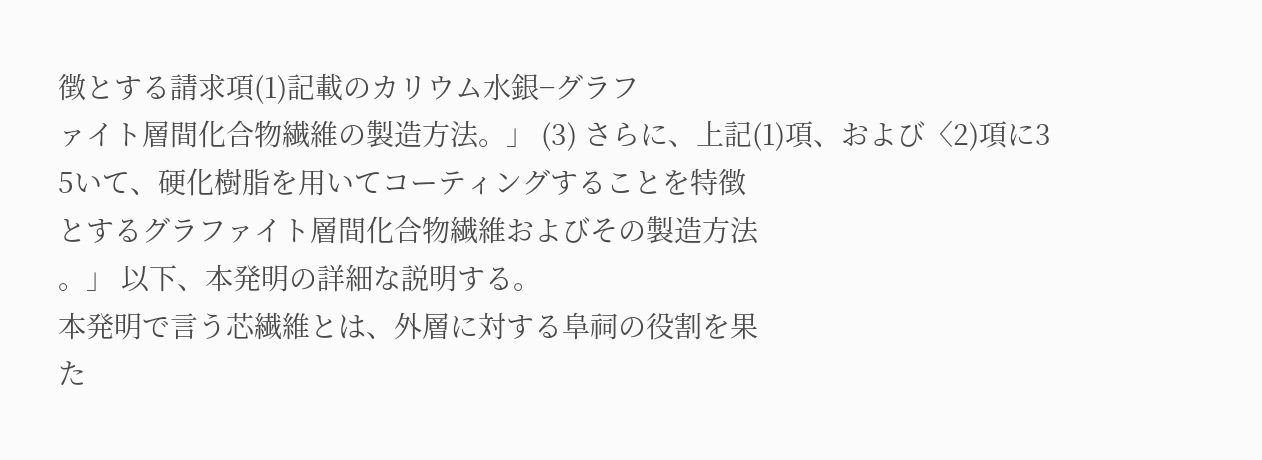徴とする請求項(1)記載のカリウム水銀−グラフ
ァイト層間化合物繊維の製造方法。」 (3) さらに、上記(1)項、および〈2)項に3
5いて、硬化樹脂を用いてコーティングすることを特徴
とするグラファイト層間化合物繊維およびその製造方法
。」 以下、本発明の詳細な説明する。
本発明で言う芯繊維とは、外層に対する阜祠の役割を果
た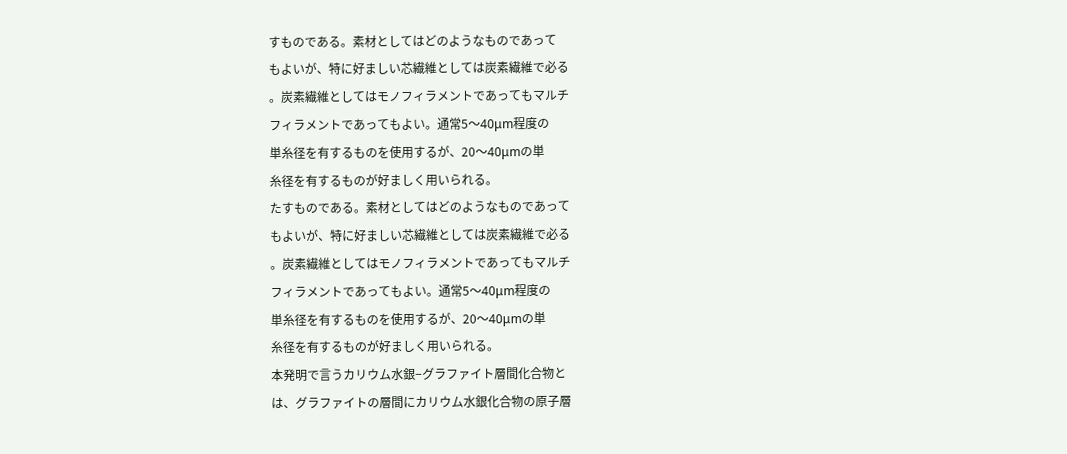すものである。素材としてはどのようなものであって
もよいが、特に好ましい芯繊維としては炭素繊維で必る
。炭素繊維としてはモノフィラメントであってもマルチ
フィラメントであってもよい。通常5〜40μm程度の
単糸径を有するものを使用するが、20〜40μmの単
糸径を有するものが好ましく用いられる。
たすものである。素材としてはどのようなものであって
もよいが、特に好ましい芯繊維としては炭素繊維で必る
。炭素繊維としてはモノフィラメントであってもマルチ
フィラメントであってもよい。通常5〜40μm程度の
単糸径を有するものを使用するが、20〜40μmの単
糸径を有するものが好ましく用いられる。
本発明で言うカリウム水銀−グラファイト層間化合物と
は、グラファイトの層間にカリウム水銀化合物の原子層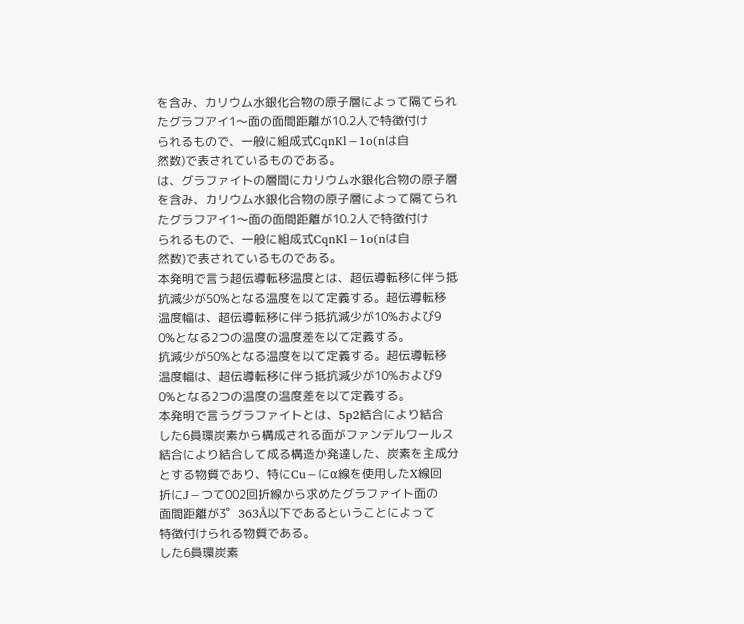を含み、カリウム水銀化合物の原子層によって隔てられ
たグラフアイ1〜面の面間距離が10.2人で特徴付け
られるもので、一般に組成式CqnKl−1o(nは自
然数)で表されているものである。
は、グラファイトの層間にカリウム水銀化合物の原子層
を含み、カリウム水銀化合物の原子層によって隔てられ
たグラフアイ1〜面の面間距離が10.2人で特徴付け
られるもので、一般に組成式CqnKl−1o(nは自
然数)で表されているものである。
本発明で言う超伝導転移温度とは、超伝導転移に伴う抵
抗減少が50%となる温度を以て定義する。超伝導転移
温度幅は、超伝導転移に伴う抵抗減少が10%および9
0%となる2つの温度の温度差を以て定義する。
抗減少が50%となる温度を以て定義する。超伝導転移
温度幅は、超伝導転移に伴う抵抗減少が10%および9
0%となる2つの温度の温度差を以て定義する。
本発明で言うグラファイトとは、5p2結合により結合
した6員環炭素から構成される面がファンデルワールス
結合により結合して成る構造か発達した、炭素を主成分
とする物質であり、特にCu−にα線を使用したX線回
折にJ−つて002回折線から求めたグラファイト面の
面間距離が3゜363Å以下であるということによって
特徴付けられる物質である。
した6員環炭素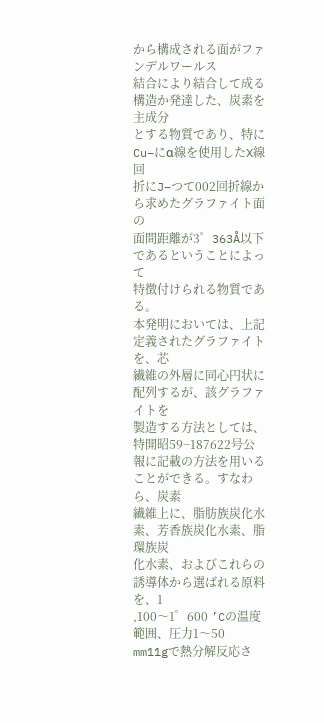から構成される面がファンデルワールス
結合により結合して成る構造か発達した、炭素を主成分
とする物質であり、特にCu−にα線を使用したX線回
折にJ−つて002回折線から求めたグラファイト面の
面間距離が3゜363Å以下であるということによって
特徴付けられる物質である。
本発明においては、上記定義されたグラファイトを、芯
繊維の外層に同心円状に配列するが、該グラファイトを
製造する方法としては、特開昭59−187622号公
報に記載の方法を用いることができる。すなわら、炭素
繊維上に、脂肪族炭化水素、芳香族炭化水素、脂環族炭
化水素、およびこれらの誘導体から選ばれる原料を、1
,100〜1゜600 ’Cの温度範囲、圧力1〜50
mm11gで熱分解反応さ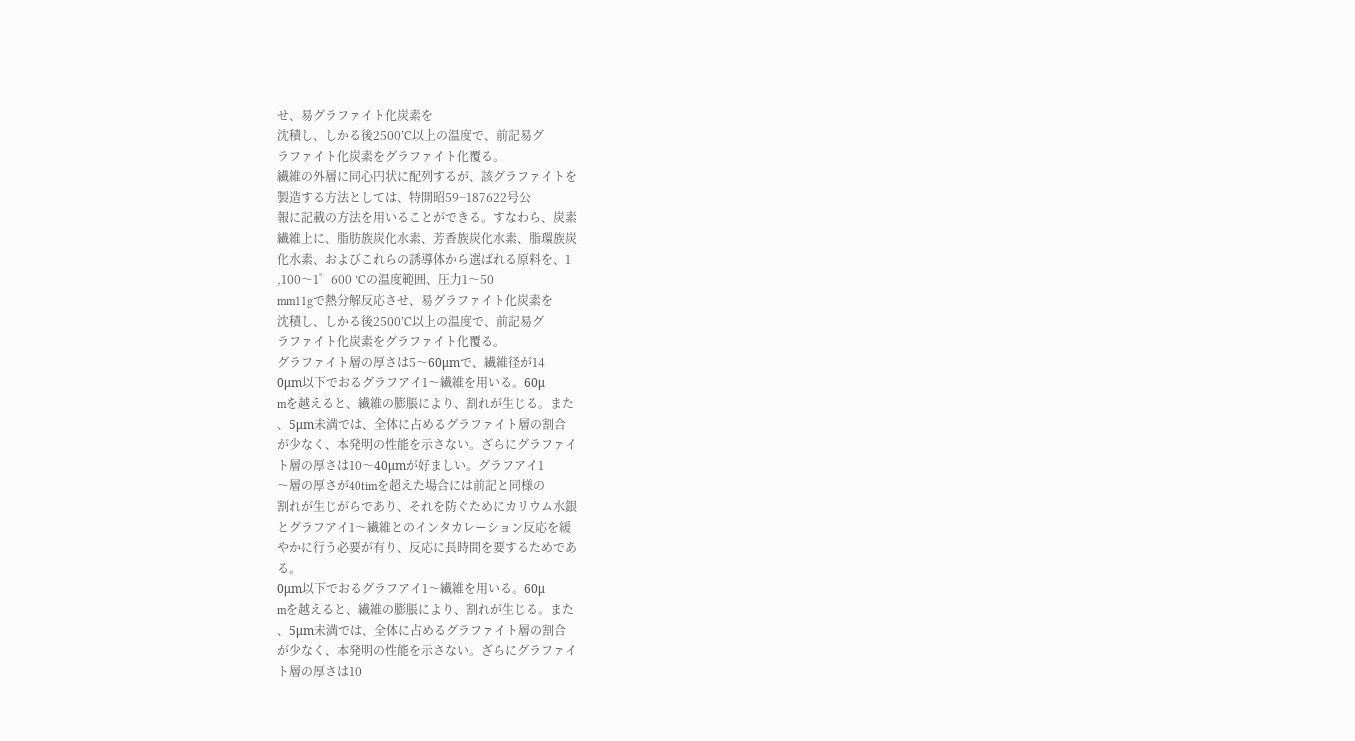せ、易グラファイト化炭素を
沈積し、しかる後2500’C以上の温度で、前記易グ
ラファイト化炭素をグラファイト化覆る。
繊維の外層に同心円状に配列するが、該グラファイトを
製造する方法としては、特開昭59−187622号公
報に記載の方法を用いることができる。すなわら、炭素
繊維上に、脂肪族炭化水素、芳香族炭化水素、脂環族炭
化水素、およびこれらの誘導体から選ばれる原料を、1
,100〜1゜600 ’Cの温度範囲、圧力1〜50
mm11gで熱分解反応させ、易グラファイト化炭素を
沈積し、しかる後2500’C以上の温度で、前記易グ
ラファイト化炭素をグラファイト化覆る。
グラファイト層の厚さは5〜60μmで、繊維径が14
0μm以下でおるグラフアイ1〜繊維を用いる。60μ
mを越えると、繊維の膨脹により、割れが生じる。また
、5μm未満では、全体に占めるグラファイト層の割合
が少なく、本発明の性能を示さない。ざらにグラファイ
ト層の厚さは10〜40μmが好ましい。グラフアイ1
〜層の厚さが40timを超えた場合には前記と同様の
割れが生じがらであり、それを防ぐためにカリウム水銀
とグラフアイ1〜繊維とのインタカレーション反応を緩
やかに行う必要が有り、反応に長時間を要するためであ
る。
0μm以下でおるグラフアイ1〜繊維を用いる。60μ
mを越えると、繊維の膨脹により、割れが生じる。また
、5μm未満では、全体に占めるグラファイト層の割合
が少なく、本発明の性能を示さない。ざらにグラファイ
ト層の厚さは10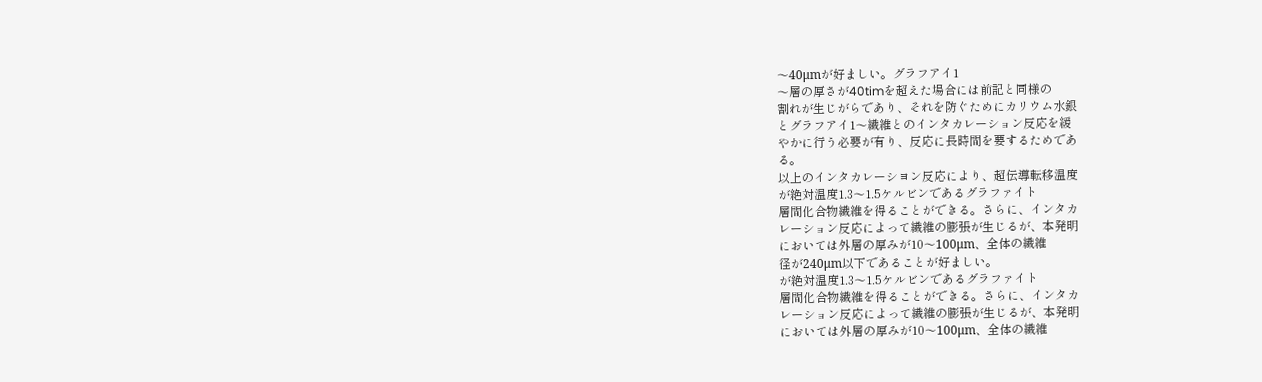〜40μmが好ましい。グラフアイ1
〜層の厚さが40timを超えた場合には前記と同様の
割れが生じがらであり、それを防ぐためにカリウム水銀
とグラフアイ1〜繊維とのインタカレーション反応を緩
やかに行う必要が有り、反応に長時間を要するためであ
る。
以上のインタカレーシヨン反応により、超伝導転移温度
が絶対温度1.3〜1.5ケルビンであるグラファイト
層間化合物繊維を得ることができる。さらに、インタカ
レーション反応によって繊維の膨張が生じるが、本発明
においては外層の厚みが10〜100μm、全体の繊維
径が240μm以下であることが好ましい。
が絶対温度1.3〜1.5ケルビンであるグラファイト
層間化合物繊維を得ることができる。さらに、インタカ
レーション反応によって繊維の膨張が生じるが、本発明
においては外層の厚みが10〜100μm、全体の繊維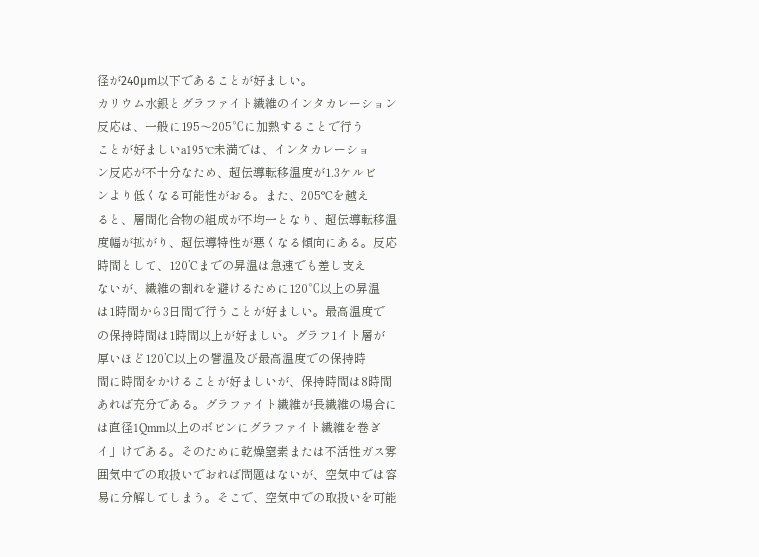径が240μm以下であることが好ましい。
カリウム水銀とグラファイト繊維のインタカレーション
反応は、一般に195〜205℃に加熱することで行う
ことが好ましいa195℃未満では、インタカレーショ
ン反応が不十分なため、超伝導転移温度が1.3ケルビ
ンより低くなる可能性がおる。また、205°Cを越え
ると、層間化合物の組成が不均一となり、超伝導転移温
度幅が拡がり、超伝導特性が悪くなる傾向にある。反応
時間として、120’Cまでの昇温は急速でも差し支え
ないが、繊維の割れを避けるために120℃以上の昇温
は1時間から3日間で行うことが好ましい。最高温度で
の保持時間は1時間以上が好ましい。グラフ1イト層が
厚いほど120’C以上の譬温及び最高温度での保持時
間に時間をかけることが好ましいが、保持時間は8時間
あれば充分である。グラファイト繊維が長繊維の場合に
は直径1Qmm以上のボビンにグラファイト繊維を巻ぎ
イ」けである。そのために乾燥窒素または不活性ガス雰
囲気中での取扱いでおれば問題はないが、空気中では容
易に分解してしまう。そこで、空気中での取扱いを可能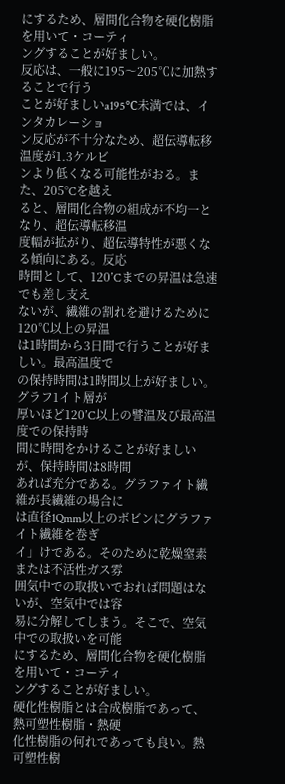にするため、層間化合物を硬化樹脂を用いて・コーティ
ングすることが好ましい。
反応は、一般に195〜205℃に加熱することで行う
ことが好ましいa195℃未満では、インタカレーショ
ン反応が不十分なため、超伝導転移温度が1.3ケルビ
ンより低くなる可能性がおる。また、205°Cを越え
ると、層間化合物の組成が不均一となり、超伝導転移温
度幅が拡がり、超伝導特性が悪くなる傾向にある。反応
時間として、120’Cまでの昇温は急速でも差し支え
ないが、繊維の割れを避けるために120℃以上の昇温
は1時間から3日間で行うことが好ましい。最高温度で
の保持時間は1時間以上が好ましい。グラフ1イト層が
厚いほど120’C以上の譬温及び最高温度での保持時
間に時間をかけることが好ましいが、保持時間は8時間
あれば充分である。グラファイト繊維が長繊維の場合に
は直径1Qmm以上のボビンにグラファイト繊維を巻ぎ
イ」けである。そのために乾燥窒素または不活性ガス雰
囲気中での取扱いでおれば問題はないが、空気中では容
易に分解してしまう。そこで、空気中での取扱いを可能
にするため、層間化合物を硬化樹脂を用いて・コーティ
ングすることが好ましい。
硬化性樹脂とは合成樹脂であって、熱可塑性樹脂・熱硬
化性樹脂の何れであっても良い。熱可塑性樹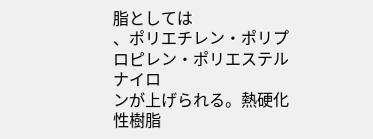脂としては
、ポリエチレン・ポリプロピレン・ポリエステルナイロ
ンが上げられる。熱硬化性樹脂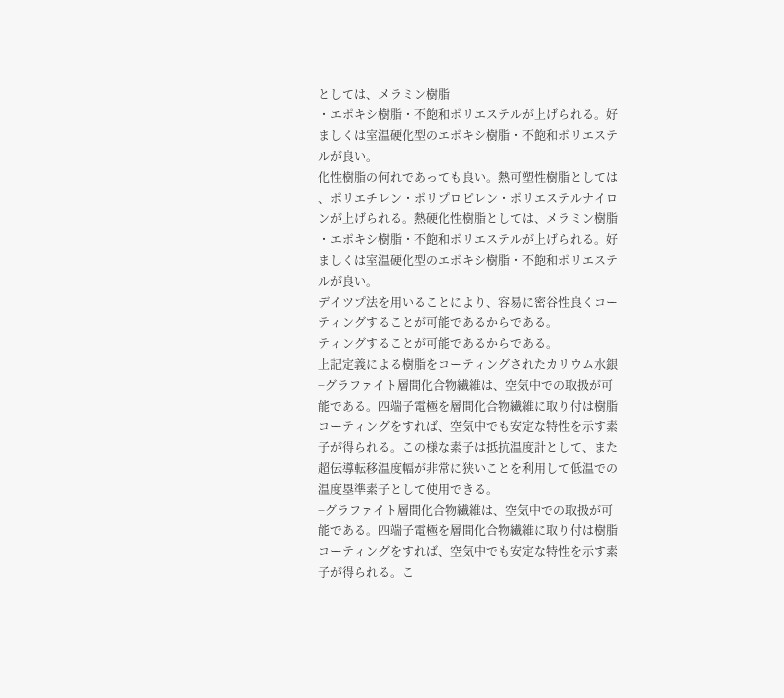としては、メラミン樹脂
・エポキシ樹脂・不飽和ポリエステルが上げられる。好
ましくは室温硬化型のエポキシ樹脂・不飽和ポリエステ
ルが良い。
化性樹脂の何れであっても良い。熱可塑性樹脂としては
、ポリエチレン・ポリプロピレン・ポリエステルナイロ
ンが上げられる。熱硬化性樹脂としては、メラミン樹脂
・エポキシ樹脂・不飽和ポリエステルが上げられる。好
ましくは室温硬化型のエポキシ樹脂・不飽和ポリエステ
ルが良い。
デイツプ法を用いることにより、容易に密谷性良くコー
ティングすることが可能であるからである。
ティングすることが可能であるからである。
上記定義による樹脂をコーティングされたカリウム水銀
−グラファイト層間化合物繊維は、空気中での取扱が可
能である。四端子電極を層間化合物繊維に取り付は樹脂
コーティングをすれば、空気中でも安定な特性を示す素
子が得られる。この様な素子は抵抗温度計として、また
超伝導転移温度幅が非常に狭いことを利用して低温での
温度塁準素子として使用できる。
−グラファイト層間化合物繊維は、空気中での取扱が可
能である。四端子電極を層間化合物繊維に取り付は樹脂
コーティングをすれば、空気中でも安定な特性を示す素
子が得られる。こ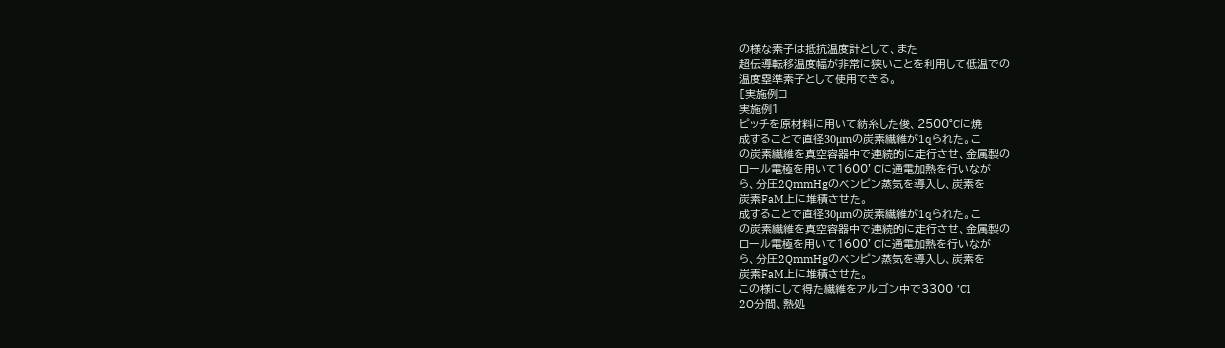の様な素子は抵抗温度計として、また
超伝導転移温度幅が非常に狭いことを利用して低温での
温度塁準素子として使用できる。
[実施例コ
実施例1
ピッチを原材料に用いて紡糸した俊、2500°Cに焼
成することで直径30μmの炭素繊維が1qられた。こ
の炭素繊維を真空容器中で連続的に走行させ、金属製の
ロール電極を用いて1600’Cに通電加熱を行いなが
ら、分圧2QmmHgのベンピン蒸気を導入し、炭素を
炭素FaM上に堆積させた。
成することで直径30μmの炭素繊維が1qられた。こ
の炭素繊維を真空容器中で連続的に走行させ、金属製の
ロール電極を用いて1600’Cに通電加熱を行いなが
ら、分圧2QmmHgのベンピン蒸気を導入し、炭素を
炭素FaM上に堆積させた。
この様にして得た繊維をアルゴン中で3300 ’Cl
2O分間、熱処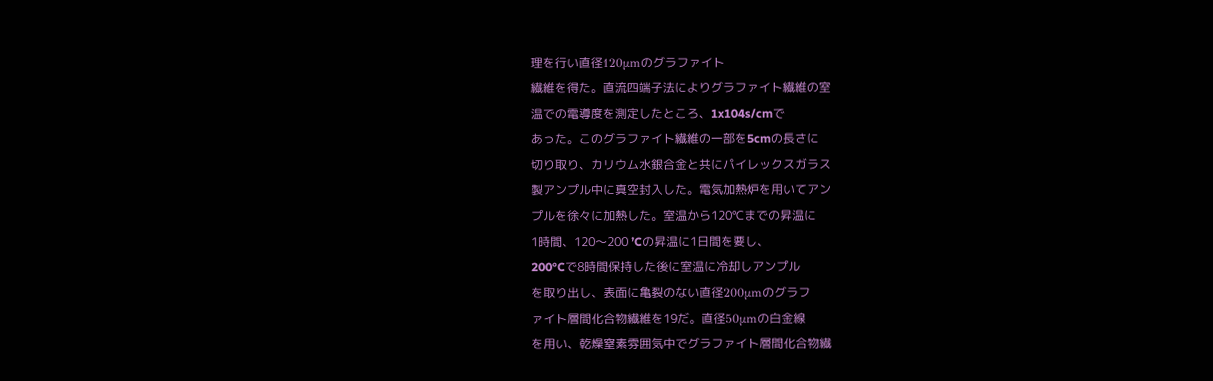理を行い直径120μmのグラファイト
繊維を得た。直流四端子法によりグラファイト繊維の室
温での電導度を測定したところ、1x104s/cmで
あった。このグラファイト繊維の一部を5cmの長さに
切り取り、カリウム水銀合金と共にパイレックスガラス
製アンプル中に真空封入した。電気加熱炉を用いてアン
プルを徐々に加熱した。室温から120℃までの昇温に
1時間、120〜200 ’Cの昇温に1日間を要し、
200°Cで8時間保持した後に室温に冷却しアンプル
を取り出し、表面に亀裂のない直径200μmのグラフ
ァイト層間化合物繊維を19だ。直径50μmの白金線
を用い、乾燥窒素雰囲気中でグラファイト層間化合物繊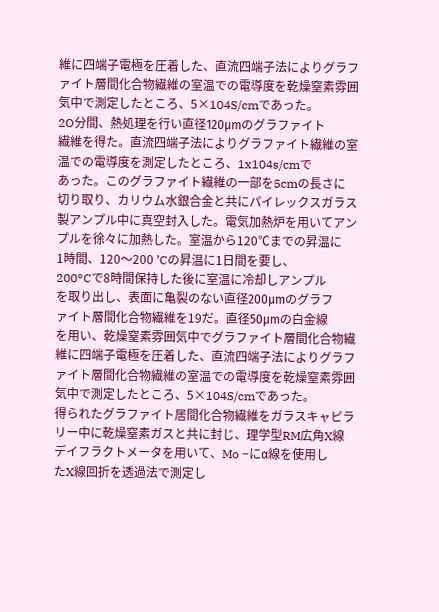維に四端子電極を圧着した、直流四端子法によりグラフ
ァイト層間化合物繊維の室温での電導度を乾燥窒素雰囲
気中で測定したところ、5×104S/cmであった。
2O分間、熱処理を行い直径120μmのグラファイト
繊維を得た。直流四端子法によりグラファイト繊維の室
温での電導度を測定したところ、1x104s/cmで
あった。このグラファイト繊維の一部を5cmの長さに
切り取り、カリウム水銀合金と共にパイレックスガラス
製アンプル中に真空封入した。電気加熱炉を用いてアン
プルを徐々に加熱した。室温から120℃までの昇温に
1時間、120〜200 ’Cの昇温に1日間を要し、
200°Cで8時間保持した後に室温に冷却しアンプル
を取り出し、表面に亀裂のない直径200μmのグラフ
ァイト層間化合物繊維を19だ。直径50μmの白金線
を用い、乾燥窒素雰囲気中でグラファイト層間化合物繊
維に四端子電極を圧着した、直流四端子法によりグラフ
ァイト層間化合物繊維の室温での電導度を乾燥窒素雰囲
気中で測定したところ、5×104S/cmであった。
得られたグラファイト居間化合物繊維をガラスキャピラ
リー中に乾燥窒素ガスと共に封じ、理学型RM広角X線
デイフラクトメータを用いて、Mo −にα線を使用し
たX線回折を透過法で測定し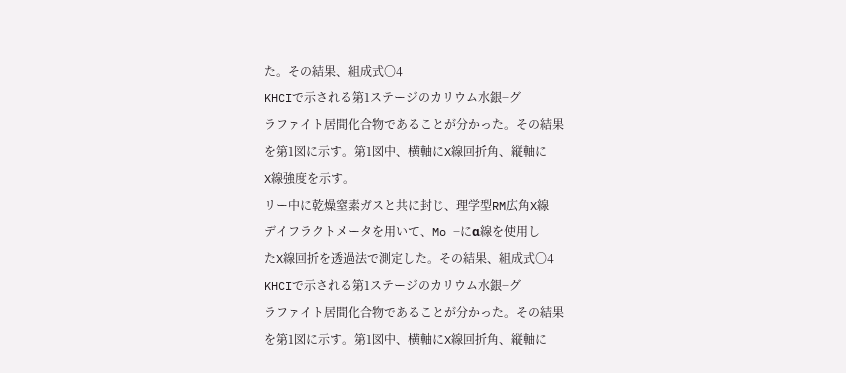た。その結果、組成式〇4
KHCIで示される第1ステージのカリウム水銀−グ
ラファイト居間化合物であることが分かった。その結果
を第1図に示す。第1図中、横軸にX線回折角、縦軸に
X線強度を示す。
リー中に乾燥窒素ガスと共に封じ、理学型RM広角X線
デイフラクトメータを用いて、Mo −にα線を使用し
たX線回折を透過法で測定した。その結果、組成式〇4
KHCIで示される第1ステージのカリウム水銀−グ
ラファイト居間化合物であることが分かった。その結果
を第1図に示す。第1図中、横軸にX線回折角、縦軸に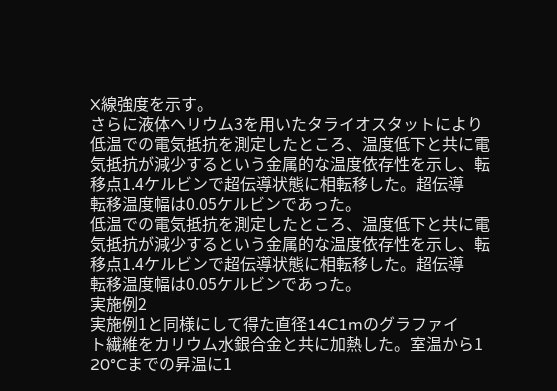X線強度を示す。
さらに液体ヘリウム3を用いたタライオスタットにより
低温での電気抵抗を測定したところ、温度低下と共に電
気抵抗が減少するという金属的な温度依存性を示し、転
移点1.4ケルビンで超伝導状態に相転移した。超伝導
転移温度幅は0.05ケルビンであった。
低温での電気抵抗を測定したところ、温度低下と共に電
気抵抗が減少するという金属的な温度依存性を示し、転
移点1.4ケルビンで超伝導状態に相転移した。超伝導
転移温度幅は0.05ケルビンであった。
実施例2
実施例1と同様にして得た直径14C1mのグラファイ
ト繊維をカリウム水銀合金と共に加熱した。室温から1
20°Cまでの昇温に1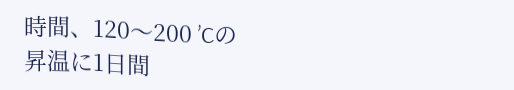時間、120〜200 ’Cの
昇温に1日間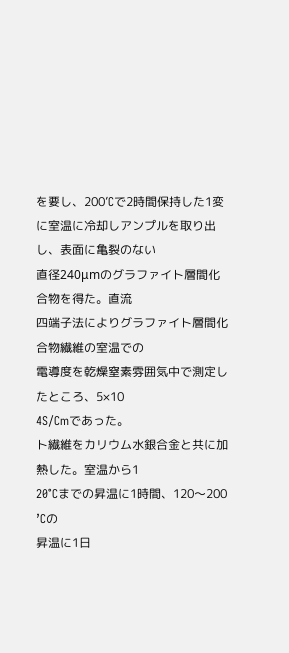を要し、200’Cで2時間保持した1変
に室温に冷却しアンプルを取り出し、表面に亀裂のない
直径240μmのグラファイト層間化合物を得た。直流
四端子法によりグラファイト層間化合物繊維の室温での
電導度を乾燥窒素雰囲気中で測定したところ、5×10
4S/Cmであった。
ト繊維をカリウム水銀合金と共に加熱した。室温から1
20°Cまでの昇温に1時間、120〜200 ’Cの
昇温に1日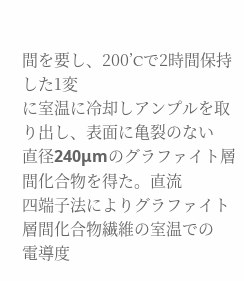間を要し、200’Cで2時間保持した1変
に室温に冷却しアンプルを取り出し、表面に亀裂のない
直径240μmのグラファイト層間化合物を得た。直流
四端子法によりグラファイト層間化合物繊維の室温での
電導度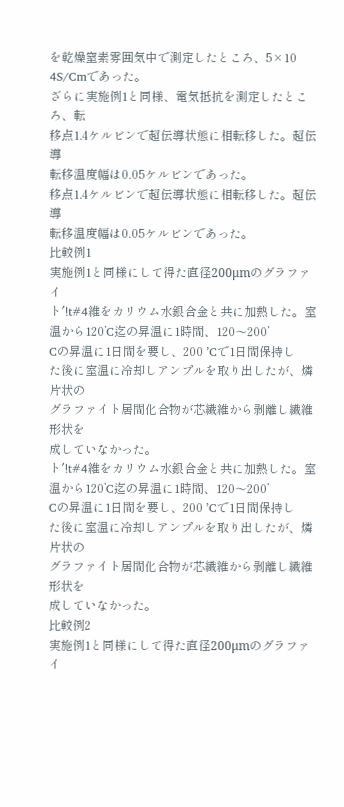を乾燥窒素雰囲気中で測定したところ、5×10
4S/Cmであった。
ざらに実施例1と同様、電気抵抗を測定したところ、転
移点1.4ケルビンで超伝導状態に相転移した。超伝導
転移温度幅は0.05ケルビンであった。
移点1.4ケルビンで超伝導状態に相転移した。超伝導
転移温度幅は0.05ケルビンであった。
比較例1
実施例1と同様にして得た直径200μmのグラファイ
ト′!t#4維をカリウム水銀合金と共に加熱した。室
温から120’C迄の昇温に1時間、120〜200’
Cの昇温に1日間を要し、200 ’Cで1日間保持し
た後に室温に冷却しアンプルを取り出したが、燐片状の
グラファイト居間化合物が芯繊維から剥離し繊維形状を
成していなかった。
ト′!t#4維をカリウム水銀合金と共に加熱した。室
温から120’C迄の昇温に1時間、120〜200’
Cの昇温に1日間を要し、200 ’Cで1日間保持し
た後に室温に冷却しアンプルを取り出したが、燐片状の
グラファイト居間化合物が芯繊維から剥離し繊維形状を
成していなかった。
比較例2
実施例1と同様にして得た直径200μmのグラファイ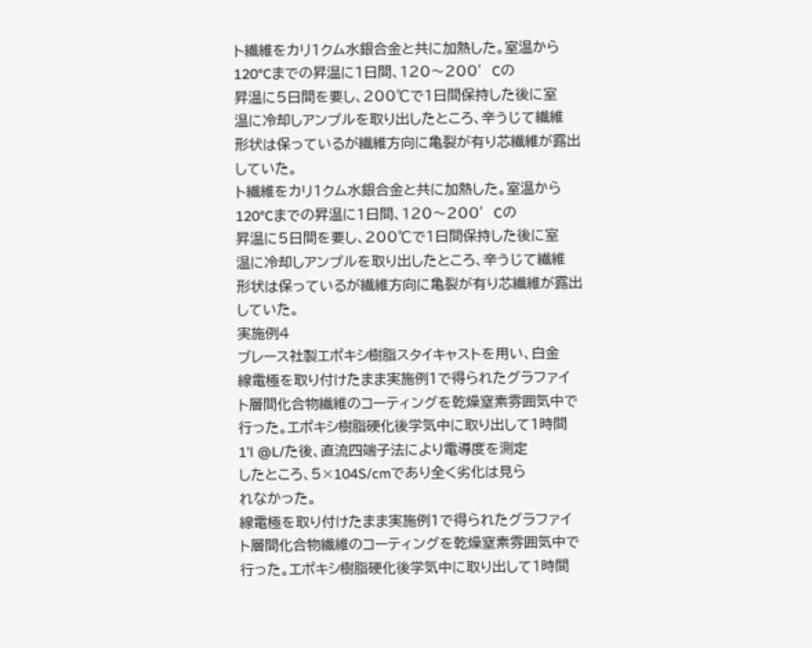ト繊維をカリ1クム水銀合金と共に加熱した。室温から
120°Cまでの昇温に1日間、120〜200′Cの
昇温に5日間を要し、200℃で1日間保持した後に室
温に冷却しアンプルを取り出したところ、辛うじて繊維
形状は保っているが繊維方向に亀裂が有り芯繊維が露出
していた。
ト繊維をカリ1クム水銀合金と共に加熱した。室温から
120°Cまでの昇温に1日間、120〜200′Cの
昇温に5日間を要し、200℃で1日間保持した後に室
温に冷却しアンプルを取り出したところ、辛うじて繊維
形状は保っているが繊維方向に亀裂が有り芯繊維が露出
していた。
実施例4
ブレース社製エポキシ樹脂スタイキャストを用い、白金
線電極を取り付けたまま実施例1で得られたグラファイ
ト層間化合物繊維のコーティングを乾燥窒素雰囲気中で
行った。エポキシ樹脂硬化後学気中に取り出して1時間
1’l @L/た後、直流四端子法により電導度を測定
したところ、5×104S/cmであり全く劣化は見ら
れなかった。
線電極を取り付けたまま実施例1で得られたグラファイ
ト層間化合物繊維のコーティングを乾燥窒素雰囲気中で
行った。エポキシ樹脂硬化後学気中に取り出して1時間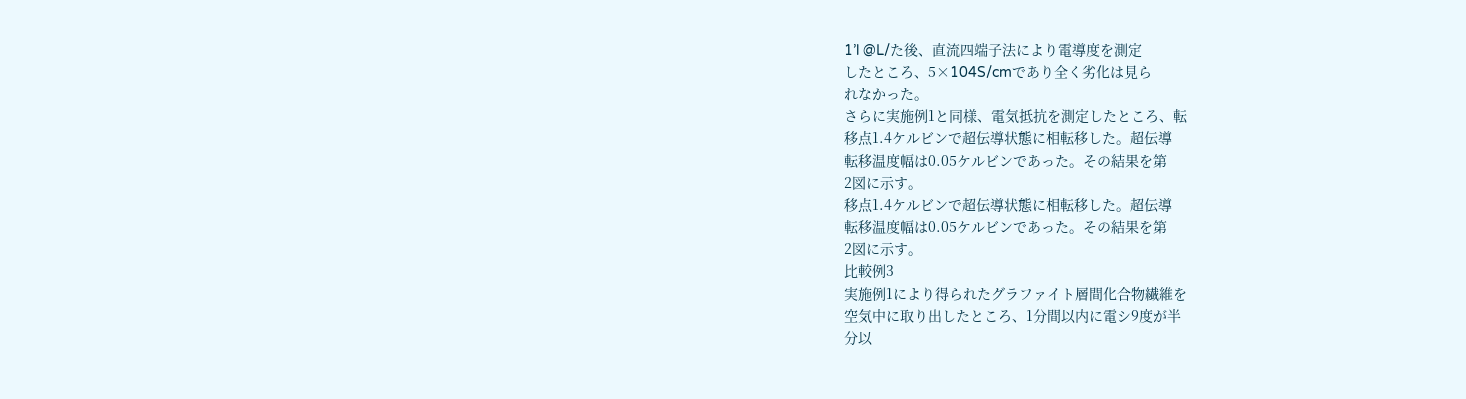1’l @L/た後、直流四端子法により電導度を測定
したところ、5×104S/cmであり全く劣化は見ら
れなかった。
さらに実施例1と同様、電気抵抗を測定したところ、転
移点1.4ケルビンで超伝導状態に相転移した。超伝導
転移温度幅は0.05ケルビンであった。その結果を第
2図に示す。
移点1.4ケルビンで超伝導状態に相転移した。超伝導
転移温度幅は0.05ケルビンであった。その結果を第
2図に示す。
比較例3
実施例1により得られたグラファイト層間化合物繊維を
空気中に取り出したところ、1分間以内に電シ9度が半
分以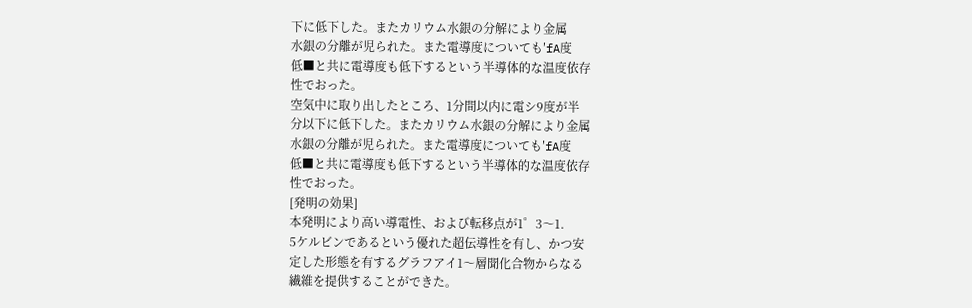下に低下した。またカリウム水銀の分解により金属
水銀の分離が児られた。また電導度についても′fA度
低■と共に電導度も低下するという半導体的な温度依存
性でおった。
空気中に取り出したところ、1分間以内に電シ9度が半
分以下に低下した。またカリウム水銀の分解により金属
水銀の分離が児られた。また電導度についても′fA度
低■と共に電導度も低下するという半導体的な温度依存
性でおった。
[発明の効果]
本発明により高い導電性、および転移点が1゜3〜1.
5ケルビンであるという優れた超伝導性を有し、かつ安
定した形態を有するグラフアイ1〜層聞化合物からなる
繊維を提供することができた。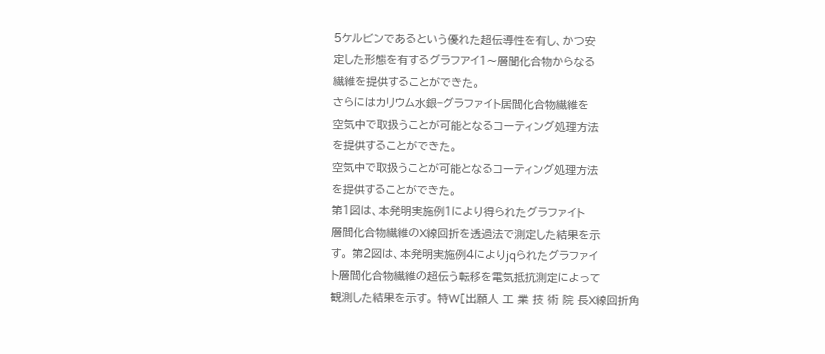5ケルビンであるという優れた超伝導性を有し、かつ安
定した形態を有するグラフアイ1〜層聞化合物からなる
繊維を提供することができた。
さらにはカリウム水銀−グラファイト居間化合物繊維を
空気中で取扱うことが可能となるコーティング処理方法
を提供することができた。
空気中で取扱うことが可能となるコーティング処理方法
を提供することができた。
第1図は、本発明実施例1により得られたグラファイト
層間化合物繊維のX線回折を透過法で測定した結果を示
す。 第2図は、本発明実施例4によりjqられたグラファイ
ト層間化合物繊維の超伝う転移を電気抵抗測定によって
観測した結果を示す。 特W[出願人 工 業 技 術 院 長X線回折角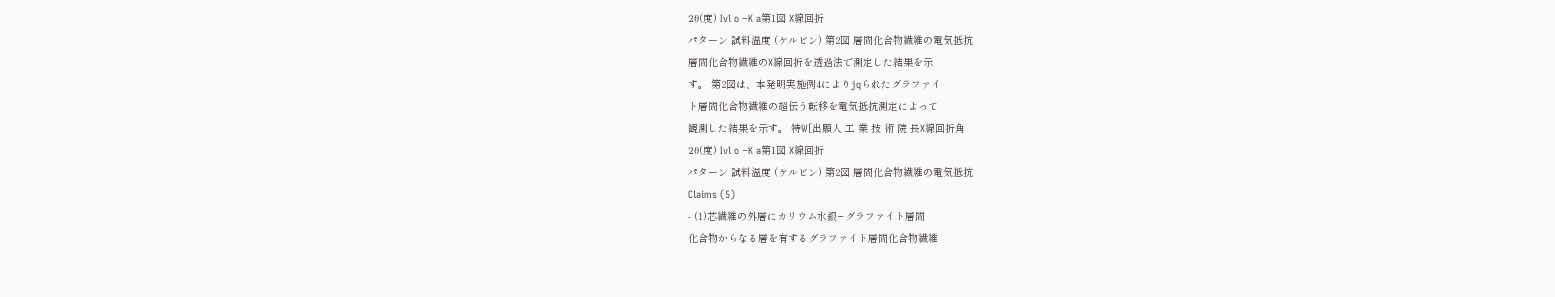2θ(度) Ivl o −K a第1図 X線回折
パターン 試料温度 (ケルビン) 第2図 層間化合物繊維の電気抵抗
層間化合物繊維のX線回折を透過法で測定した結果を示
す。 第2図は、本発明実施例4によりjqられたグラファイ
ト層間化合物繊維の超伝う転移を電気抵抗測定によって
観測した結果を示す。 特W[出願人 工 業 技 術 院 長X線回折角
2θ(度) Ivl o −K a第1図 X線回折
パターン 試料温度 (ケルビン) 第2図 層間化合物繊維の電気抵抗
Claims (5)
- (1)芯繊維の外層にカリウム水銀−グラファイト層間
化合物からなる層を有するグラファイト層間化合物繊維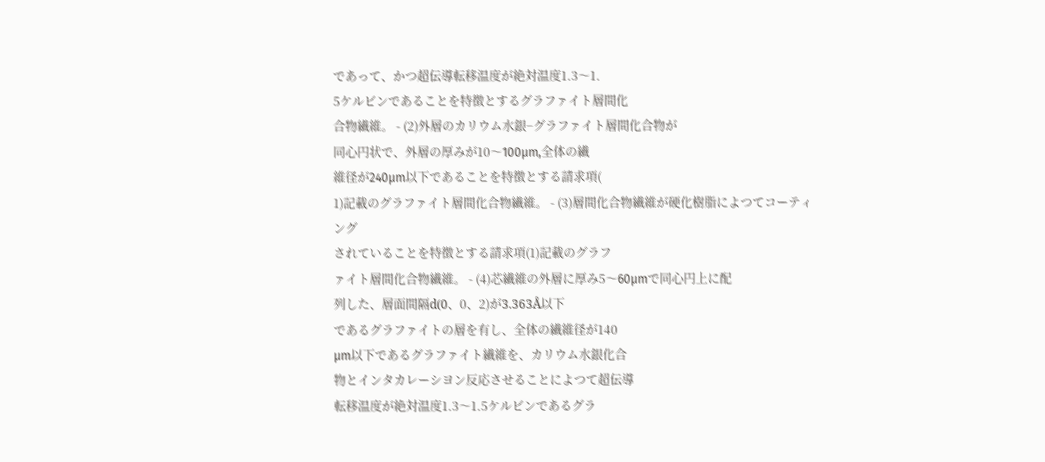であって、かつ超伝導転移温度が絶対温度1.3〜1.
5ケルビンであることを特徴とするグラファイト層間化
合物繊維。 - (2)外層のカリウム水銀−グラファイト層間化合物が
同心円状で、外層の厚みが10〜100μm,全体の繊
維径が240μm以下であることを特徴とする請求項(
1)記載のグラファイト層間化合物繊維。 - (3)層間化合物繊維が硬化樹脂によつてコーティング
されていることを特徴とする請求項(1)記載のグラフ
ァイト層間化合物繊維。 - (4)芯繊維の外層に厚み5〜60μmで同心円上に配
列した、層面間隔d(0、0、2)が3.363Å以下
であるグラファイトの層を有し、全体の繊維径が140
μm以下であるグラファイト繊維を、カリウム水銀化合
物とインタカレーシヨン反応させることによつて超伝導
転移温度が絶対温度1.3〜1.5ケルビンであるグラ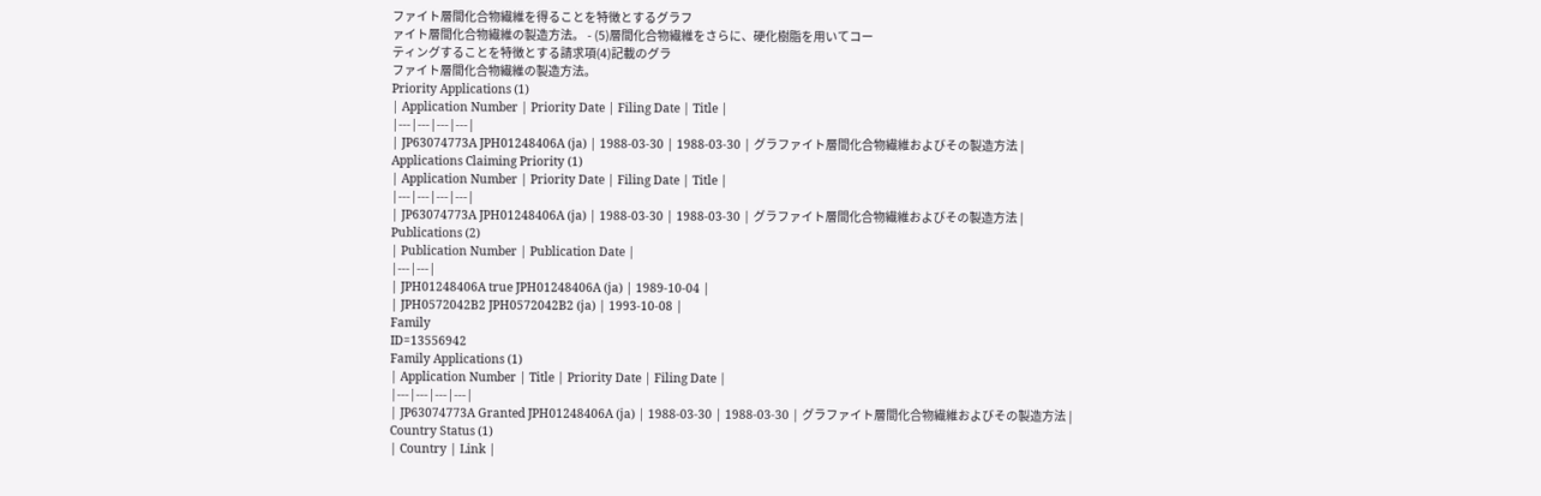ファイト層間化合物繊維を得ることを特徴とするグラフ
ァイト層間化合物繊維の製造方法。 - (5)層間化合物繊維をさらに、硬化樹脂を用いてコー
ティングすることを特徴とする請求項(4)記載のグラ
ファイト層間化合物繊維の製造方法。
Priority Applications (1)
| Application Number | Priority Date | Filing Date | Title |
|---|---|---|---|
| JP63074773A JPH01248406A (ja) | 1988-03-30 | 1988-03-30 | グラファイト層間化合物繊維およびその製造方法 |
Applications Claiming Priority (1)
| Application Number | Priority Date | Filing Date | Title |
|---|---|---|---|
| JP63074773A JPH01248406A (ja) | 1988-03-30 | 1988-03-30 | グラファイト層間化合物繊維およびその製造方法 |
Publications (2)
| Publication Number | Publication Date |
|---|---|
| JPH01248406A true JPH01248406A (ja) | 1989-10-04 |
| JPH0572042B2 JPH0572042B2 (ja) | 1993-10-08 |
Family
ID=13556942
Family Applications (1)
| Application Number | Title | Priority Date | Filing Date |
|---|---|---|---|
| JP63074773A Granted JPH01248406A (ja) | 1988-03-30 | 1988-03-30 | グラファイト層間化合物繊維およびその製造方法 |
Country Status (1)
| Country | Link |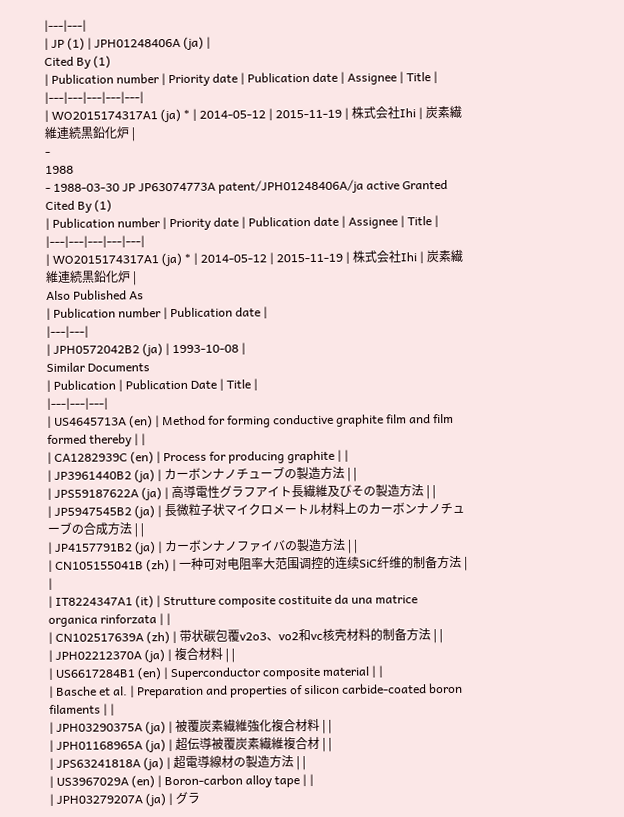|---|---|
| JP (1) | JPH01248406A (ja) |
Cited By (1)
| Publication number | Priority date | Publication date | Assignee | Title |
|---|---|---|---|---|
| WO2015174317A1 (ja) * | 2014-05-12 | 2015-11-19 | 株式会社Ihi | 炭素繊維連続黒鉛化炉 |
-
1988
- 1988-03-30 JP JP63074773A patent/JPH01248406A/ja active Granted
Cited By (1)
| Publication number | Priority date | Publication date | Assignee | Title |
|---|---|---|---|---|
| WO2015174317A1 (ja) * | 2014-05-12 | 2015-11-19 | 株式会社Ihi | 炭素繊維連続黒鉛化炉 |
Also Published As
| Publication number | Publication date |
|---|---|
| JPH0572042B2 (ja) | 1993-10-08 |
Similar Documents
| Publication | Publication Date | Title |
|---|---|---|
| US4645713A (en) | Method for forming conductive graphite film and film formed thereby | |
| CA1282939C (en) | Process for producing graphite | |
| JP3961440B2 (ja) | カーボンナノチューブの製造方法 | |
| JPS59187622A (ja) | 高導電性グラフアイト長繊維及びその製造方法 | |
| JP5947545B2 (ja) | 長微粒子状マイクロメートル材料上のカーボンナノチューブの合成方法 | |
| JP4157791B2 (ja) | カーボンナノファイバの製造方法 | |
| CN105155041B (zh) | 一种可对电阻率大范围调控的连续SiC纤维的制备方法 | |
| IT8224347A1 (it) | Strutture composite costituite da una matrice organica rinforzata | |
| CN102517639A (zh) | 带状碳包覆v2o3、vo2和vc核壳材料的制备方法 | |
| JPH02212370A (ja) | 複合材料 | |
| US6617284B1 (en) | Superconductor composite material | |
| Basche et al. | Preparation and properties of silicon carbide-coated boron filaments | |
| JPH03290375A (ja) | 被覆炭素繊維強化複合材料 | |
| JPH01168965A (ja) | 超伝導被覆炭素繊維複合材 | |
| JPS63241818A (ja) | 超電導線材の製造方法 | |
| US3967029A (en) | Boron-carbon alloy tape | |
| JPH03279207A (ja) | グラ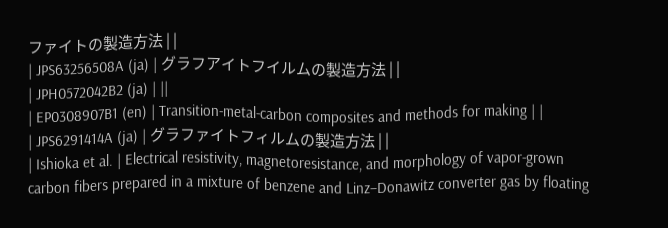ファイトの製造方法 | |
| JPS63256508A (ja) | グラフアイトフイルムの製造方法 | |
| JPH0572042B2 (ja) | ||
| EP0308907B1 (en) | Transition-metal-carbon composites and methods for making | |
| JPS6291414A (ja) | グラファイトフィルムの製造方法 | |
| Ishioka et al. | Electrical resistivity, magnetoresistance, and morphology of vapor-grown carbon fibers prepared in a mixture of benzene and Linz–Donawitz converter gas by floating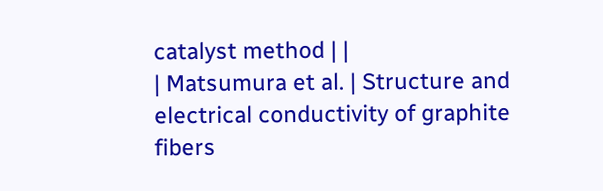catalyst method | |
| Matsumura et al. | Structure and electrical conductivity of graphite fibers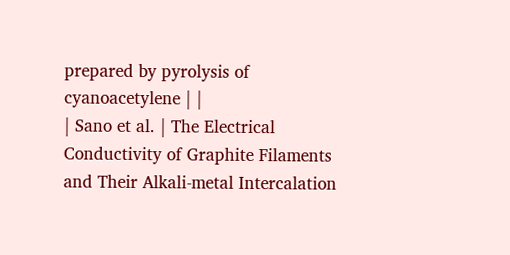prepared by pyrolysis of cyanoacetylene | |
| Sano et al. | The Electrical Conductivity of Graphite Filaments and Their Alkali-metal Intercalation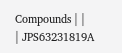Compounds | |
| JPS63231819A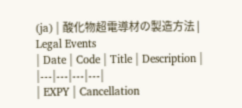(ja) | 酸化物超電導材の製造方法 |
Legal Events
| Date | Code | Title | Description |
|---|---|---|---|
| EXPY | Cancellation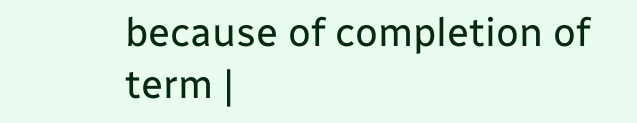because of completion of term |